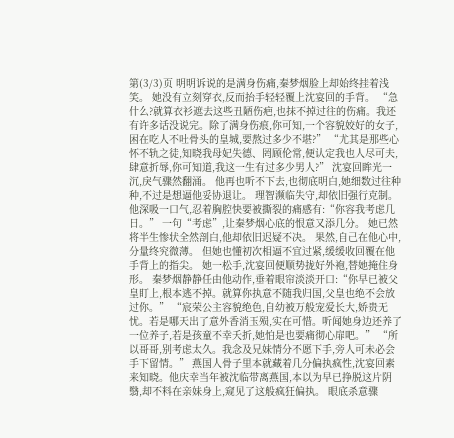第(3/3)页 明明诉说的是满身伤痛,秦梦烟脸上却始终挂着浅笑。 她没有立刻穿衣,反而抬手轻轻覆上沈宴回的手背。 “急什么?就算衣衫遮去这些丑陋伤疤,也抹不掉过往的伤痛。我还有许多话没说完。除了满身伤痕,你可知,一个容貌姣好的女子,困在吃人不吐骨头的皇城,要熬过多少不堪?” “尤其是那些心怀不轨之徒,知晓我母妃失德、罔顾伦常,便认定我也人尽可夫,肆意折辱,你可知道,我这一生有过多少男人?” 沈宴回眸光一沉,戾气骤然翻涌。 他再也听不下去,也彻底明白,她细数过往种种,不过是想逼他妥协退让。 理智濒临失守,却依旧强行克制。 他深吸一口气,忍着胸腔快要被撕裂的痛感有:“你容我考虑几日。” 一句“考虑”,让秦梦烟心底的恨意又添几分。 她已然将半生惨状全然剖白,他却依旧迟疑不决。 果然,自己在他心中,分量终究微薄。 但她也懂初次相逼不宜过紧,缓缓收回覆在他手背上的指尖。 她一松手,沈宴回便顺势拢好外袍,替她掩住身形。 秦梦烟静静任由他动作,垂着眼帘淡淡开口:“你早已被父皇盯上,根本逃不掉。就算你执意不随我归国,父皇也绝不会放过你。” “宸荣公主容貌绝色,自幼被万般宠爱长大,娇贵无忧。若是哪天出了意外香消玉殒,实在可惜。听闻她身边还养了一位养子,若是孩童不幸夭折,她怕是也要痛彻心扉吧。” “所以哥哥,别考虑太久。我念及兄妹情分不愿下手,旁人可未必会手下留情。” 燕国人骨子里本就藏着几分偏执疯性,沈宴回素来知晓。他庆幸当年被沈临带离燕国,本以为早已挣脱这片阴翳,却不料在亲妹身上,窥见了这般疯狂偏执。 眼底杀意骤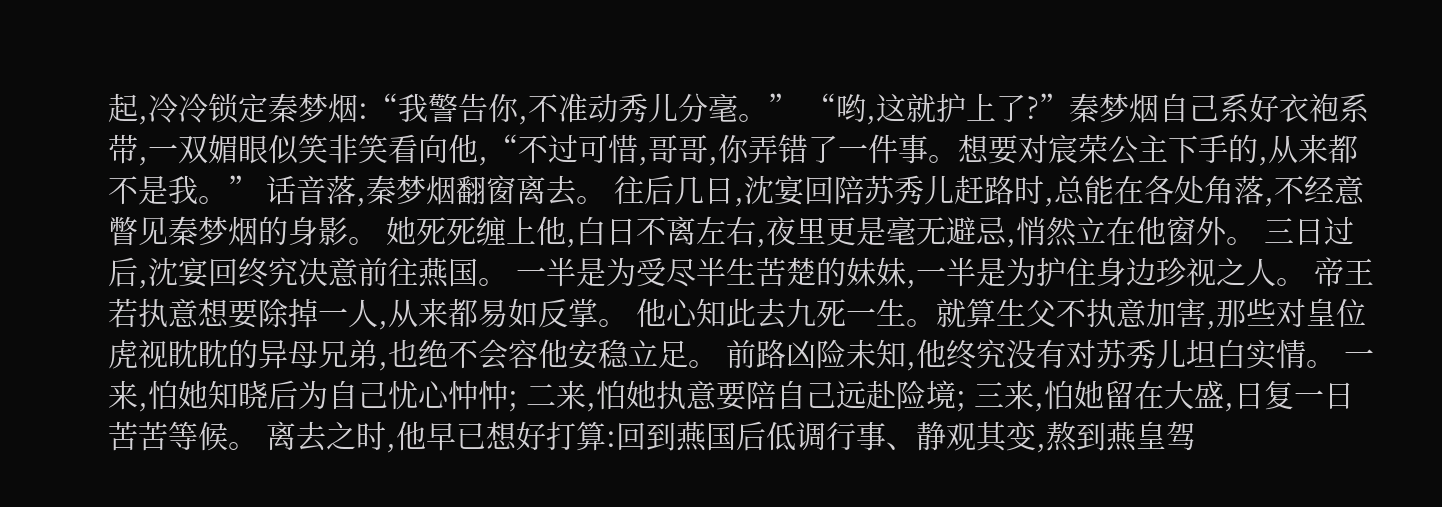起,冷冷锁定秦梦烟:“我警告你,不准动秀儿分毫。” “哟,这就护上了?”秦梦烟自己系好衣袍系带,一双媚眼似笑非笑看向他,“不过可惜,哥哥,你弄错了一件事。想要对宸荣公主下手的,从来都不是我。” 话音落,秦梦烟翻窗离去。 往后几日,沈宴回陪苏秀儿赶路时,总能在各处角落,不经意瞥见秦梦烟的身影。 她死死缠上他,白日不离左右,夜里更是毫无避忌,悄然立在他窗外。 三日过后,沈宴回终究决意前往燕国。 一半是为受尽半生苦楚的妹妹,一半是为护住身边珍视之人。 帝王若执意想要除掉一人,从来都易如反掌。 他心知此去九死一生。就算生父不执意加害,那些对皇位虎视眈眈的异母兄弟,也绝不会容他安稳立足。 前路凶险未知,他终究没有对苏秀儿坦白实情。 一来,怕她知晓后为自己忧心忡忡; 二来,怕她执意要陪自己远赴险境; 三来,怕她留在大盛,日复一日苦苦等候。 离去之时,他早已想好打算:回到燕国后低调行事、静观其变,熬到燕皇驾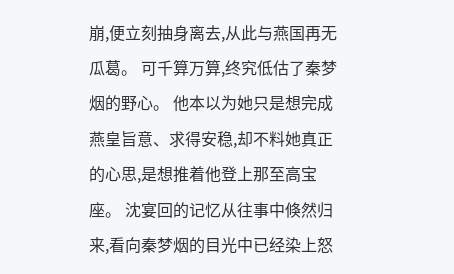崩,便立刻抽身离去,从此与燕国再无瓜葛。 可千算万算,终究低估了秦梦烟的野心。 他本以为她只是想完成燕皇旨意、求得安稳,却不料她真正的心思,是想推着他登上那至高宝座。 沈宴回的记忆从往事中倏然归来,看向秦梦烟的目光中已经染上怒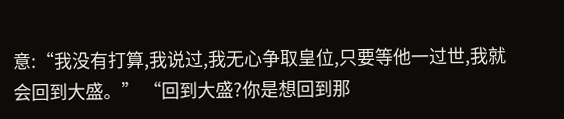意:“我没有打算,我说过,我无心争取皇位,只要等他一过世,我就会回到大盛。” “回到大盛?你是想回到那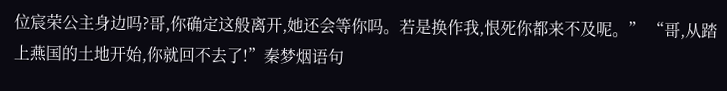位宸荣公主身边吗?哥,你确定这般离开,她还会等你吗。若是换作我,恨死你都来不及呢。” “哥,从踏上燕国的土地开始,你就回不去了!”秦梦烟语句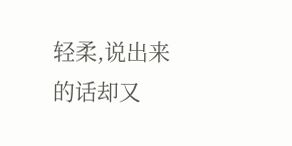轻柔,说出来的话却又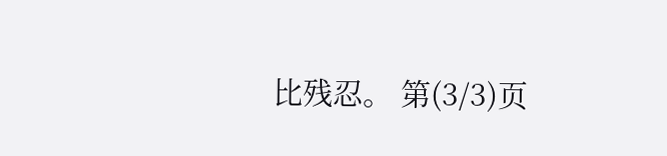比残忍。 第(3/3)页